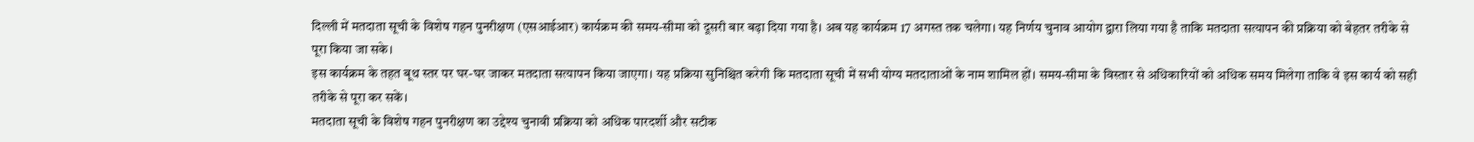दिल्ली में मतदाता सूची के विशेष गहन पुनरीक्षण (एसआईआर) कार्यक्रम की समय-सीमा को दूसरी बार बढ़ा दिया गया है। अब यह कार्यक्रम 17 अगस्त तक चलेगा। यह निर्णय चुनाव आयोग द्वारा लिया गया है ताकि मतदाता सत्यापन की प्रक्रिया को बेहतर तरीके से पूरा किया जा सके।
इस कार्यक्रम के तहत बूथ स्तर पर घर-घर जाकर मतदाता सत्यापन किया जाएगा। यह प्रक्रिया सुनिश्चित करेगी कि मतदाता सूची में सभी योग्य मतदाताओं के नाम शामिल हों। समय-सीमा के विस्तार से अधिकारियों को अधिक समय मिलेगा ताकि वे इस कार्य को सही तरीके से पूरा कर सकें।
मतदाता सूची के विशेष गहन पुनरीक्षण का उद्देश्य चुनावी प्रक्रिया को अधिक पारदर्शी और सटीक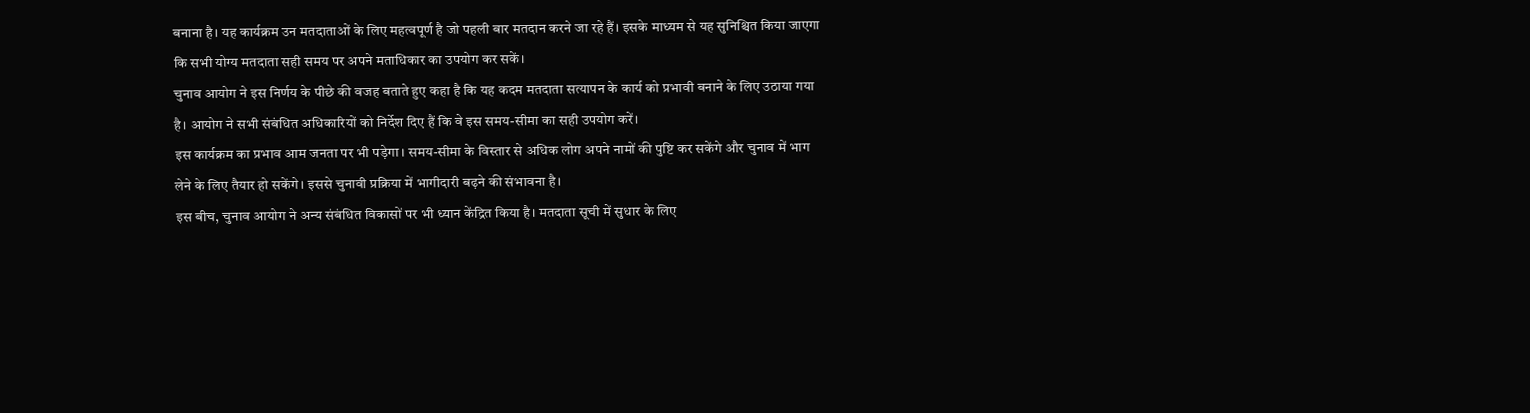बनाना है। यह कार्यक्रम उन मतदाताओं के लिए महत्वपूर्ण है जो पहली बार मतदान करने जा रहे हैं। इसके माध्यम से यह सुनिश्चित किया जाएगा कि सभी योग्य मतदाता सही समय पर अपने मताधिकार का उपयोग कर सकें।
चुनाव आयोग ने इस निर्णय के पीछे की वजह बताते हुए कहा है कि यह कदम मतदाता सत्यापन के कार्य को प्रभावी बनाने के लिए उठाया गया है। आयोग ने सभी संबंधित अधिकारियों को निर्देश दिए हैं कि वे इस समय-सीमा का सही उपयोग करें।
इस कार्यक्रम का प्रभाव आम जनता पर भी पड़ेगा। समय-सीमा के विस्तार से अधिक लोग अपने नामों की पुष्टि कर सकेंगे और चुनाव में भाग लेने के लिए तैयार हो सकेंगे। इससे चुनावी प्रक्रिया में भागीदारी बढ़ने की संभावना है।
इस बीच, चुनाव आयोग ने अन्य संबंधित विकासों पर भी ध्यान केंद्रित किया है। मतदाता सूची में सुधार के लिए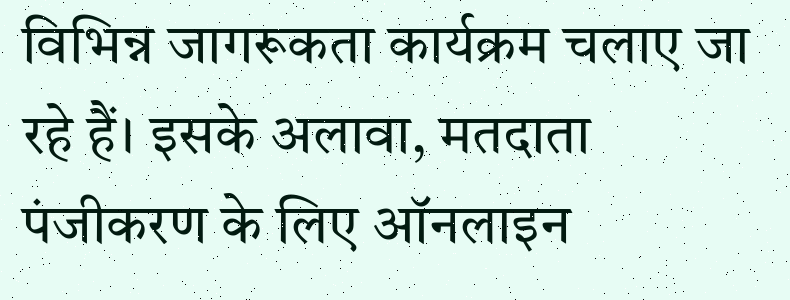विभिन्न जागरूकता कार्यक्रम चलाए जा रहे हैं। इसके अलावा, मतदाता पंजीकरण के लिए ऑनलाइन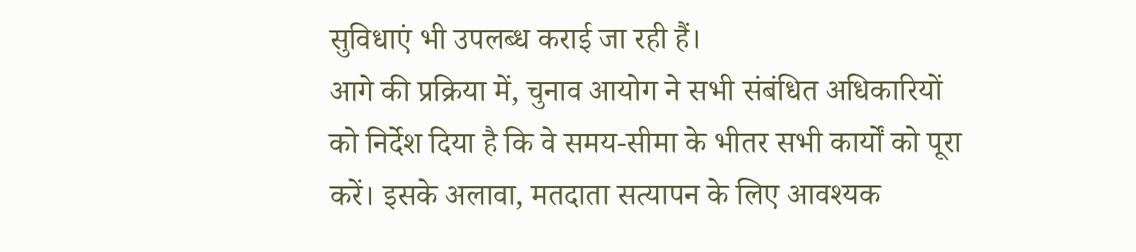सुविधाएं भी उपलब्ध कराई जा रही हैं।
आगे की प्रक्रिया में, चुनाव आयोग ने सभी संबंधित अधिकारियों को निर्देश दिया है कि वे समय-सीमा के भीतर सभी कार्यों को पूरा करें। इसके अलावा, मतदाता सत्यापन के लिए आवश्यक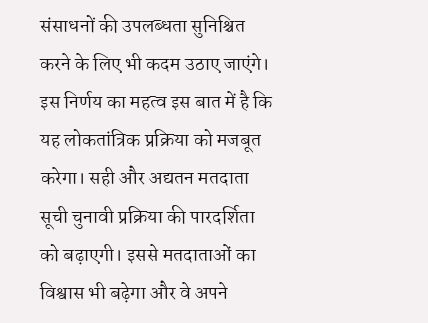संसाधनों की उपलब्धता सुनिश्चित करने के लिए भी कदम उठाए जाएंगे।
इस निर्णय का महत्व इस बात में है कि यह लोकतांत्रिक प्रक्रिया को मजबूत करेगा। सही और अद्यतन मतदाता सूची चुनावी प्रक्रिया की पारदर्शिता को बढ़ाएगी। इससे मतदाताओं का विश्वास भी बढ़ेगा और वे अपने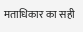मताधिकार का सही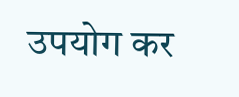उपयोग कर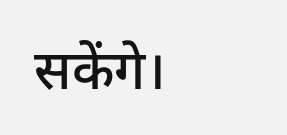सकेंगे।